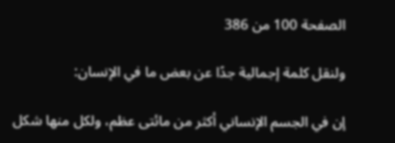الصفحة 100 من 386

ولنقل كلمة إجمالية جدًا عن بعض ما في الإنسان:

إن في الجسم الإنساني أكثر من مائتى عظم، ولكل منها شكل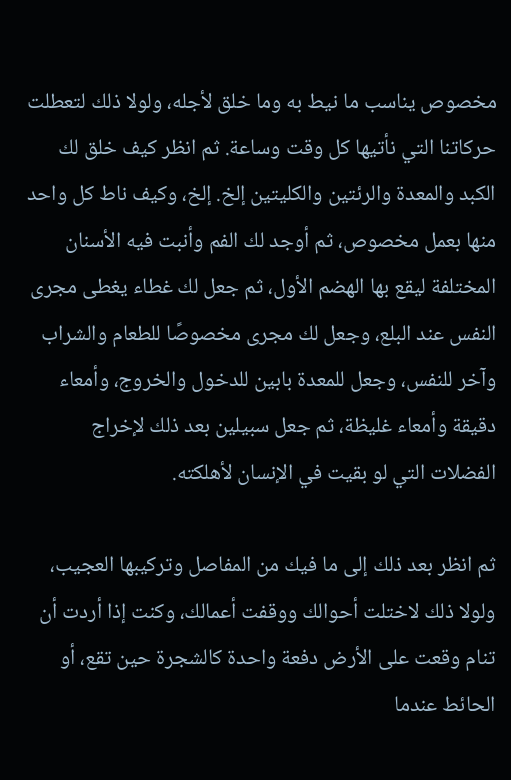مخصوص يناسب ما نيط به وما خلق لأجله، ولولا ذلك لتعطلت حركاتنا التي نأتيها كل وقت وساعة. ثم انظر كيف خلق لك الكبد والمعدة والرئتين والكليتين إلخ. إلخ، وكيف ناط كل واحد منها بعمل مخصوص، ثم أوجد لك الفم وأنبت فيه الأسنان المختلفة ليقع بها الهضم الأول، ثم جعل لك غطاء يغطى مجرى النفس عند البلع، وجعل لك مجرى مخصوصًا للطعام والشراب وآخر للنفس، وجعل للمعدة بابين للدخول والخروج، وأمعاء دقيقة وأمعاء غليظة، ثم جعل سبيلين بعد ذلك لإخراج الفضلات التي لو بقيت في الإنسان لأهلكته.

ثم انظر بعد ذلك إلى ما فيك من المفاصل وتركيبها العجيب، ولولا ذلك لاختلت أحوالك ووقفت أعمالك، وكنت إذا أردت أن تنام وقعت على الأرض دفعة واحدة كالشجرة حين تقع، أو الحائط عندما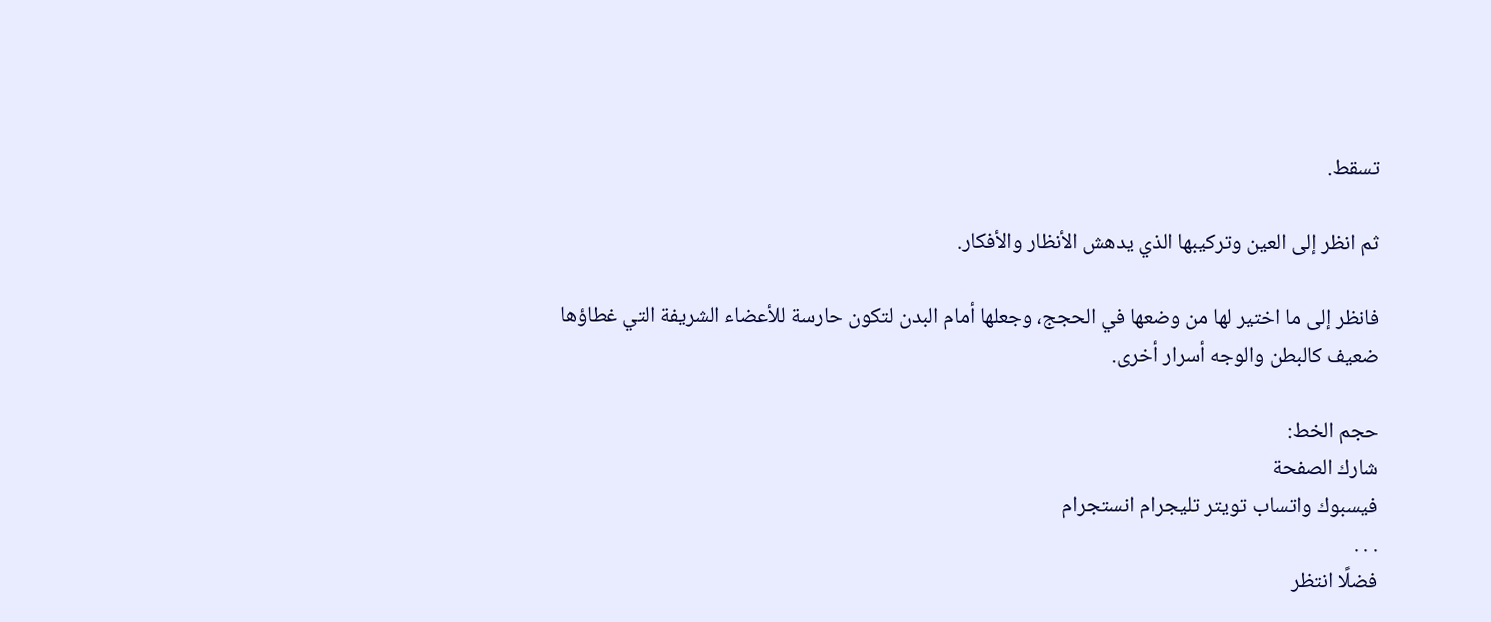تسقط.

ثم انظر إلى العين وتركيبها الذي يدهش الأنظار والأفكار.

فانظر إلى ما اختير لها من وضعها في الحجج، وجعلها أمام البدن لتكون حارسة للأعضاء الشريفة التي غطاؤها ضعيف كالبطن والوجه أسرار أخرى.

حجم الخط:
شارك الصفحة
فيسبوك واتساب تويتر تليجرام انستجرام
. . .
فضلًا انتظر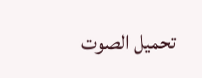تحميل الصوت